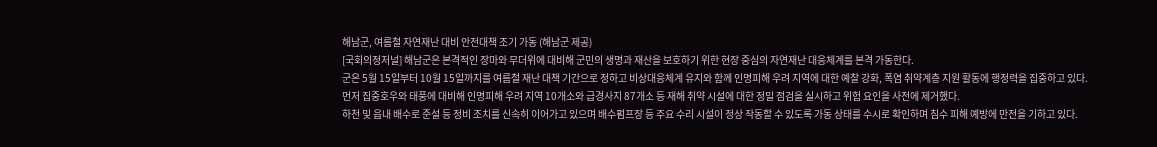해남군, 여름철 자연재난 대비 안전대책 조기 가동 (해남군 제공)
[국회의정저널] 해남군은 본격적인 장마와 무더위에 대비해 군민의 생명과 재산을 보호하기 위한 현장 중심의 자연재난 대응체계를 본격 가동한다.
군은 5월 15일부터 10월 15일까지를 여름철 재난 대책 기간으로 정하고 비상대응체계 유지와 함께 인명피해 우려 지역에 대한 예찰 강화, 폭염 취약계층 지원 활동에 행정력을 집중하고 있다.
먼저 집중호우와 태풍에 대비해 인명피해 우려 지역 10개소와 급경사지 87개소 등 재해 취약 시설에 대한 정밀 점검을 실시하고 위험 요인을 사전에 제거했다.
하천 및 읍내 배수로 준설 등 정비 조치를 신속히 이어가고 있으며 배수펌프장 등 주요 수리 시설이 정상 작동할 수 있도록 가동 상태를 수시로 확인하며 침수 피해 예방에 만전을 기하고 있다.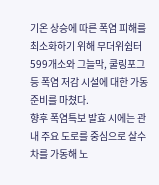기온 상승에 따른 폭염 피해를 최소화하기 위해 무더위쉼터 599개소와 그늘막, 쿨링포그 등 폭염 저감 시설에 대한 가동 준비를 마쳤다.
향후 폭염특보 발효 시에는 관내 주요 도로를 중심으로 살수차를 가동해 노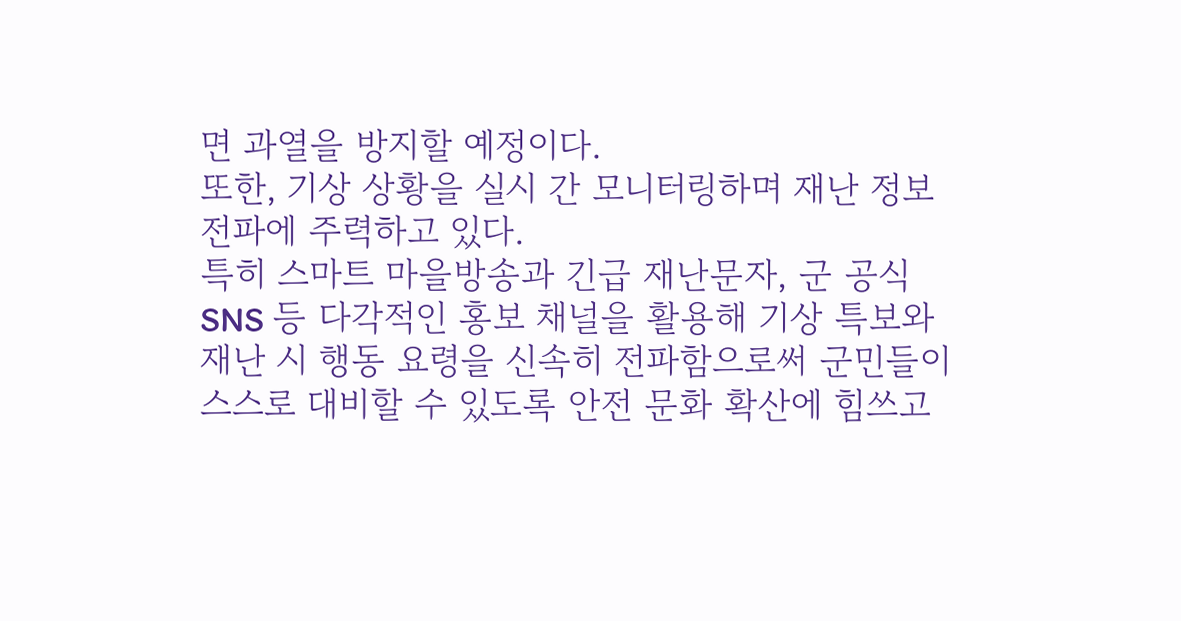면 과열을 방지할 예정이다.
또한, 기상 상황을 실시 간 모니터링하며 재난 정보 전파에 주력하고 있다.
특히 스마트 마을방송과 긴급 재난문자, 군 공식 SNS 등 다각적인 홍보 채널을 활용해 기상 특보와 재난 시 행동 요령을 신속히 전파함으로써 군민들이 스스로 대비할 수 있도록 안전 문화 확산에 힘쓰고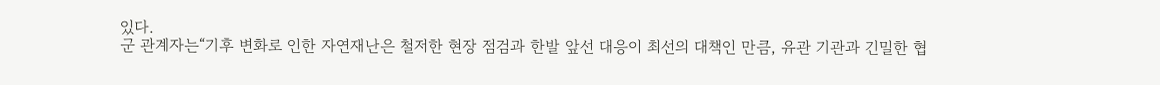있다.
군 관계자는“기후 변화로 인한 자연재난은 철저한 현장 점검과 한발 앞선 대응이 최선의 대책인 만큼, 유관 기관과 긴밀한 협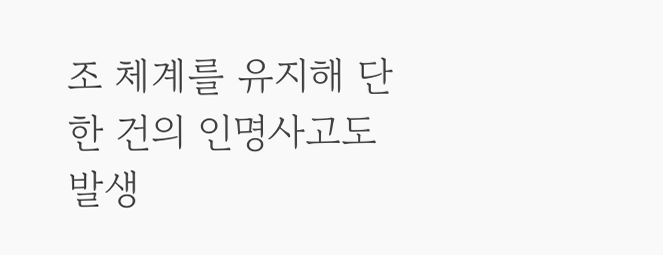조 체계를 유지해 단 한 건의 인명사고도 발생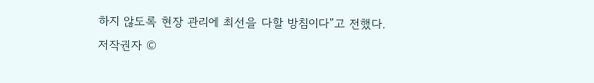하지 않도록 현장 관리에 최선을 다할 방침이다”고 전했다.
저작권자 ©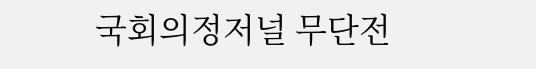국회의정저널 무단전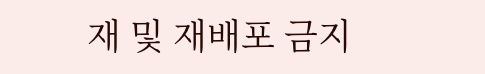재 및 재배포 금지